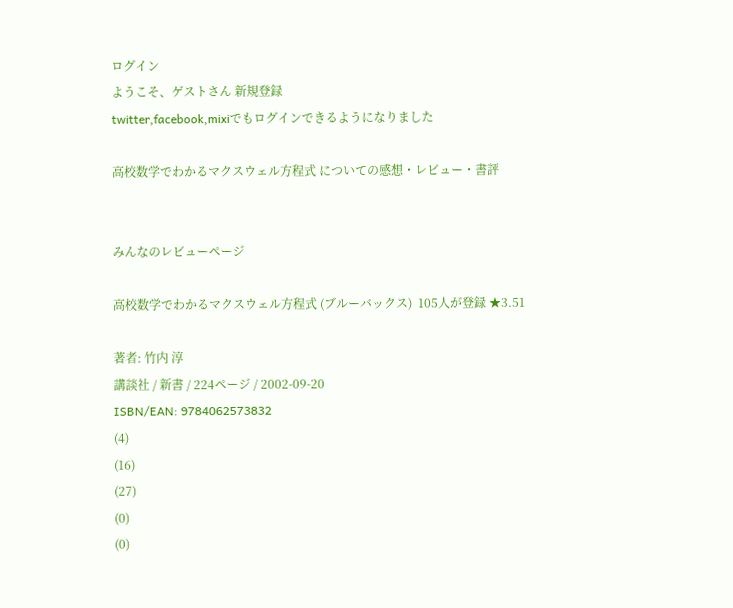ログイン
ようこそ、ゲストさん 新規登録
twitter,facebook,mixiでもログインできるようになりました

高校数学でわかるマクスウェル方程式 についての感想・レビュー・書評


みんなのレビューページ

高校数学でわかるマクスウェル方程式 (ブルーバックス)  105人が登録 ★3.51

著者: 竹内 淳
講談社 / 新書 / 224ページ / 2002-09-20
ISBN/EAN: 9784062573832
(4)
(16)
(27)
(0)
(0)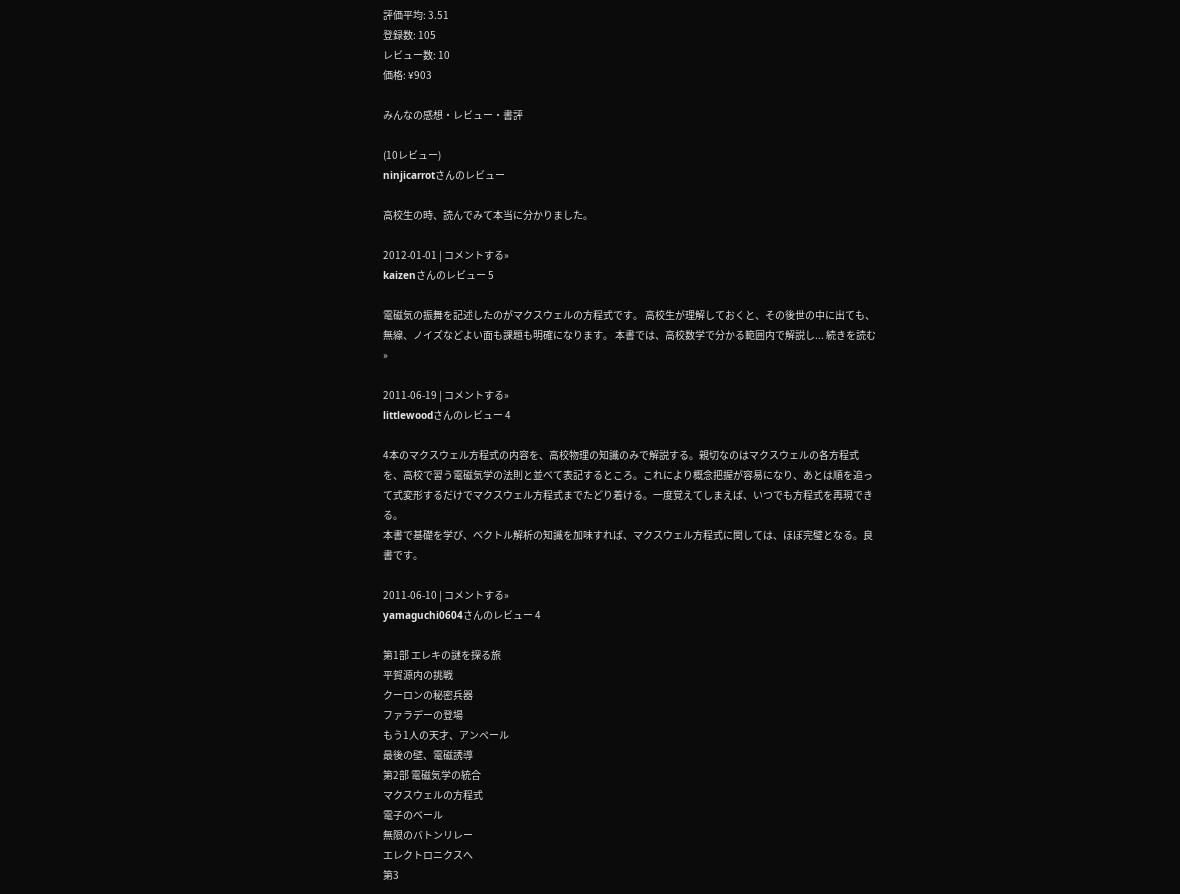評価平均: 3.51
登録数: 105
レビュー数: 10
価格: ¥903

みんなの感想・レビュー・書評

(10レビュー)
ninjicarrotさんのレビュー

高校生の時、読んでみて本当に分かりました。

2012-01-01 | コメントする»
kaizenさんのレビュー 5

電磁気の振舞を記述したのがマクスウェルの方程式です。 高校生が理解しておくと、その後世の中に出ても、 無線、ノイズなどよい面も課題も明確になります。 本書では、高校数学で分かる範囲内で解説し... 続きを読む »

2011-06-19 | コメントする»
littlewoodさんのレビュー 4

4本のマクスウェル方程式の内容を、高校物理の知識のみで解説する。親切なのはマクスウェルの各方程式を、高校で習う電磁気学の法則と並べて表記するところ。これにより概念把握が容易になり、あとは順を追って式変形するだけでマクスウェル方程式までたどり着ける。一度覚えてしまえば、いつでも方程式を再現できる。
本書で基礎を学び、ベクトル解析の知識を加味すれば、マクスウェル方程式に関しては、ほぼ完璧となる。良書です。

2011-06-10 | コメントする»
yamaguchi0604さんのレビュー 4

第1部 エレキの謎を探る旅
平賀源内の挑戦
クーロンの秘密兵器
ファラデーの登場
もう1人の天才、アンペール
最後の壁、電磁誘導
第2部 電磁気学の統合
マクスウェルの方程式
電子のベール
無限のバトンリレー
エレクトロニクスへ
第3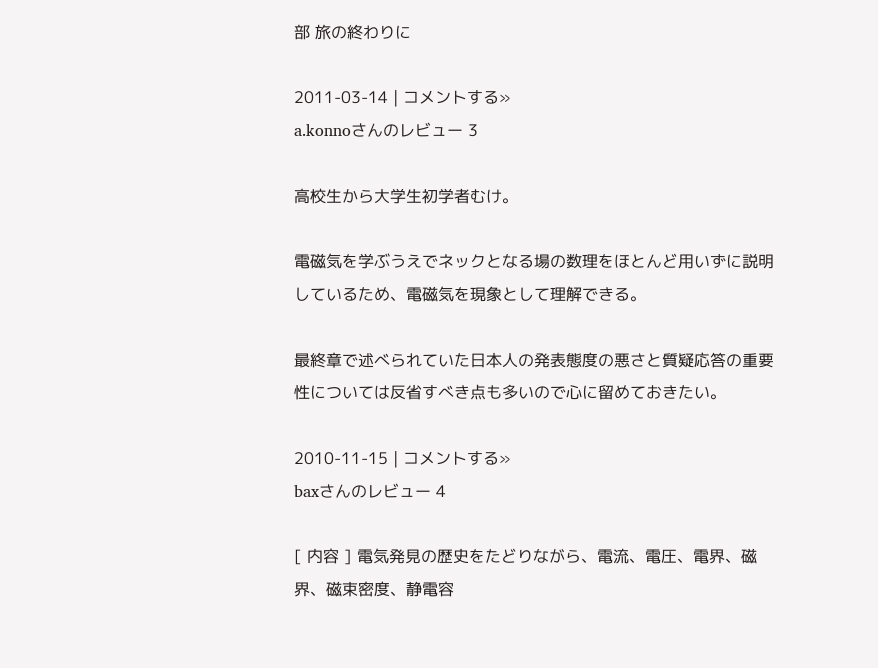部 旅の終わりに

2011-03-14 | コメントする»
a.konnoさんのレビュー 3

高校生から大学生初学者むけ。

電磁気を学ぶうえでネックとなる場の数理をほとんど用いずに説明しているため、電磁気を現象として理解できる。

最終章で述べられていた日本人の発表態度の悪さと質疑応答の重要性については反省すべき点も多いので心に留めておきたい。

2010-11-15 | コメントする»
baxさんのレビュー 4

[ 内容 ] 電気発見の歴史をたどりながら、電流、電圧、電界、磁界、磁束密度、静電容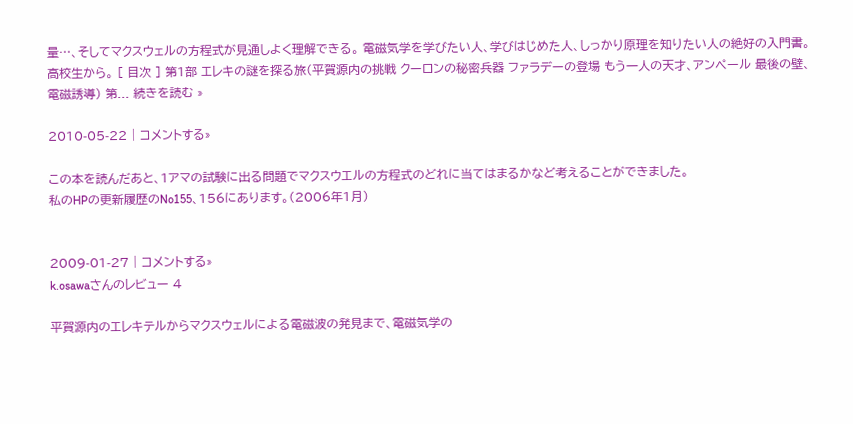量…、そしてマクスウェルの方程式が見通しよく理解できる。 電磁気学を学びたい人、学びはじめた人、しっかり原理を知りたい人の絶好の入門書。 高校生から。 [ 目次 ] 第1部 エレキの謎を探る旅(平賀源内の挑戦 クーロンの秘密兵器 ファラデーの登場 もう一人の天才、アンペール 最後の壁、電磁誘導) 第... 続きを読む »

2010-05-22 | コメントする»

この本を読んだあと、1アマの試験に出る問題でマクスウエルの方程式のどれに当てはまるかなど考えることができました。
私のHPの更新履歴のNo155、156にあります。(2006年1月)


2009-01-27 | コメントする»
k.osawaさんのレビュー 4

平賀源内のエレキテルからマクスウェルによる電磁波の発見まで、電磁気学の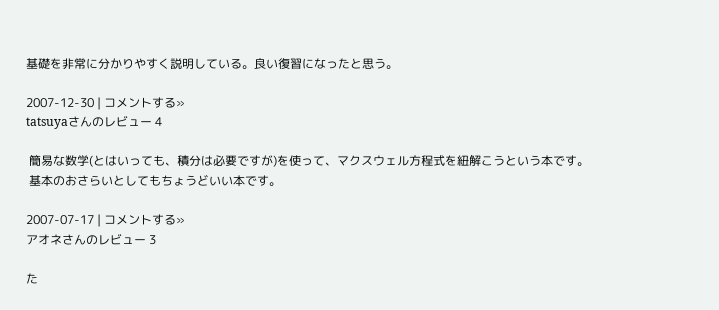基礎を非常に分かりやすく説明している。良い復習になったと思う。

2007-12-30 | コメントする»
tatsuyaさんのレビュー 4

 簡易な数学(とはいっても、積分は必要ですが)を使って、マクスウェル方程式を紐解こうという本です。
 基本のおさらいとしてもちょうどいい本です。

2007-07-17 | コメントする»
アオネさんのレビュー 3

た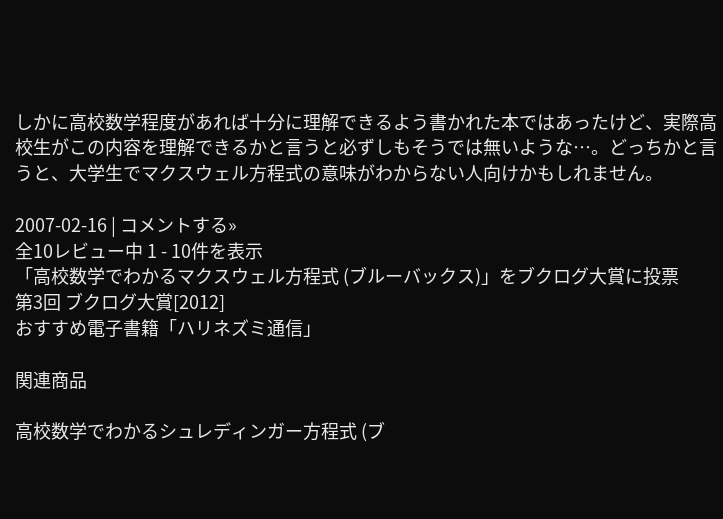しかに高校数学程度があれば十分に理解できるよう書かれた本ではあったけど、実際高校生がこの内容を理解できるかと言うと必ずしもそうでは無いような…。どっちかと言うと、大学生でマクスウェル方程式の意味がわからない人向けかもしれません。

2007-02-16 | コメントする»
全10レビュー中 1 - 10件を表示
「高校数学でわかるマクスウェル方程式 (ブルーバックス)」をブクログ大賞に投票
第3回 ブクログ大賞[2012]
おすすめ電子書籍「ハリネズミ通信」

関連商品

高校数学でわかるシュレディンガー方程式 (ブ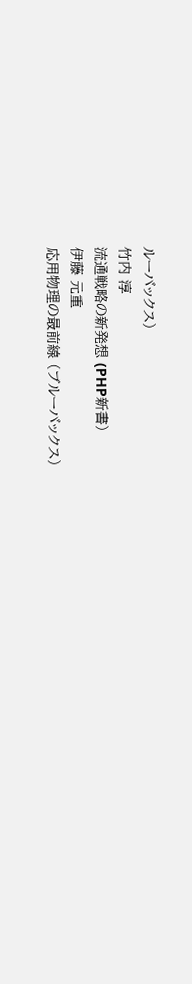ルーバックス)
竹内 淳
流通戦略の新発想 (PHP新書)
伊藤 元重
応用物理の最前線 (ブルーバックス)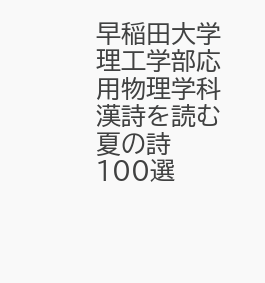早稲田大学理工学部応用物理学科
漢詩を読む 夏の詩100選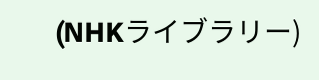(NHKライブラリー)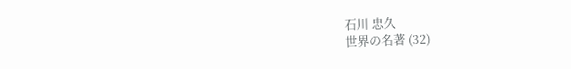石川 忠久
世界の名著 (32)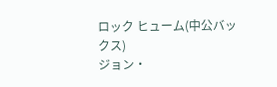ロック ヒューム(中公バックス)
ジョン・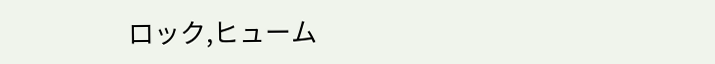ロック,ヒューム